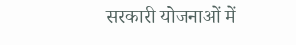सरकारी योजनाओं में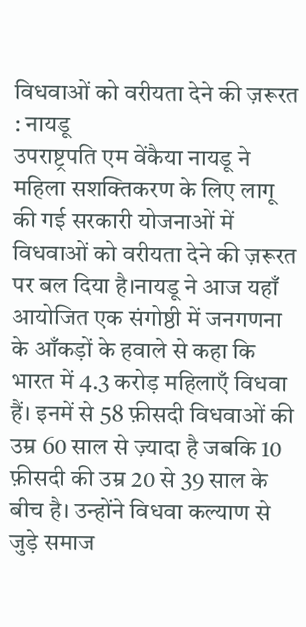विधवाओं को वरीयता देने की ज़रूरत : नायडू
उपराष्ट्रपति एम वेंकैया नायडू ने महिला सशक्तिकरण के लिए लागू की गई सरकारी योजनाओं में विधवाओं को वरीयता देने की ज़रूरत पर बल दिया है।नायडू ने आज यहाँ आयोजित एक संगोष्ठी में जनगणना के आँकड़ों के हवाले से कहा कि भारत में 4.3 करोड़ महिलाएँ विधवा हैं। इनमें से 58 फ़ीसदी विधवाओं की उम्र 60 साल से ज़्यादा है जबकि 10 फ़ीसदी की उम्र 20 से 39 साल के बीच है। उन्होंने विधवा कल्याण से जुड़े समाज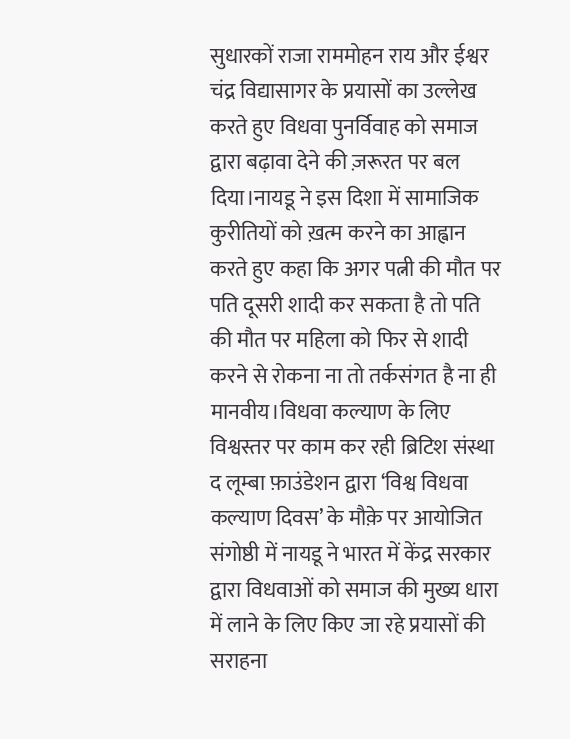सुधारकों राजा राममोहन राय और ईश्वर चंद्र विद्यासागर के प्रयासों का उल्लेख करते हुए विधवा पुनर्विवाह को समाज द्वारा बढ़ावा देने की ज़रूरत पर बल दिया।नायडू ने इस दिशा में सामाजिक कुरीतियों को ख़त्म करने का आह्वान करते हुए कहा कि अगर पत्नी की मौत पर पति दूसरी शादी कर सकता है तो पति की मौत पर महिला को फिर से शादी करने से रोकना ना तो तर्कसंगत है ना ही मानवीय।विधवा कल्याण के लिए विश्वस्तर पर काम कर रही ब्रिटिश संस्था द लूम्बा फ़ाउंडेशन द्वारा ‘विश्व विधवा कल्याण दिवस’ के मौक़े पर आयोजित संगोष्ठी में नायडू ने भारत में केंद्र सरकार द्वारा विधवाओं को समाज की मुख्य धारा में लाने के लिए किए जा रहे प्रयासों की सराहना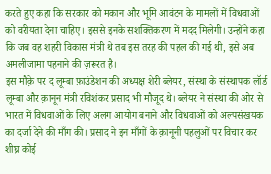करते हुए कहा कि सरकार को मकान और भूमि आवंटन के मामलों में विधवाओं को वरीयता देना चाहिए। इससे इनके सशक्तिकरण में मदद मिलेगी। उन्होंने कहा कि जब वह शहरी विकास मंत्री थे तब इस तरह की पहल की गई थी, इसे अब अमलीजामा पहनाने की ज़रूरत है।
इस मौक़े पर द लूम्बा फ़ाउंडेशन की अध्यक्ष शेरी ब्लेयर, संस्था के संस्थापक लॉर्ड लूम्बा और क़ानून मंत्री रविशंकर प्रसाद भी मौजूद थे। ब्लेयर ने संस्था की ओर से भारत में विधवाओं के लिए अलग आयोग बनाने और विधवाओं को अल्पसंखयक का दर्जा देने की माँग की। प्रसाद ने इन माँगों के क़ानूनी पहलुओं पर विचार कर शीघ्र कोई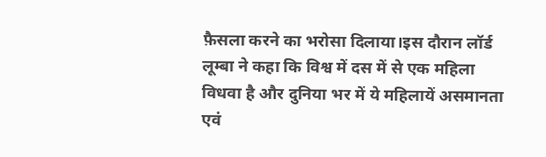फ़ैसला करने का भरोसा दिलाया।इस दौरान लॉर्ड लूम्बा ने कहा कि विश्व में दस में से एक महिला विधवा है और दुनिया भर में ये महिलायें असमानता एवं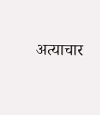अत्याचार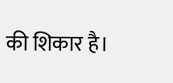की शिकार है।